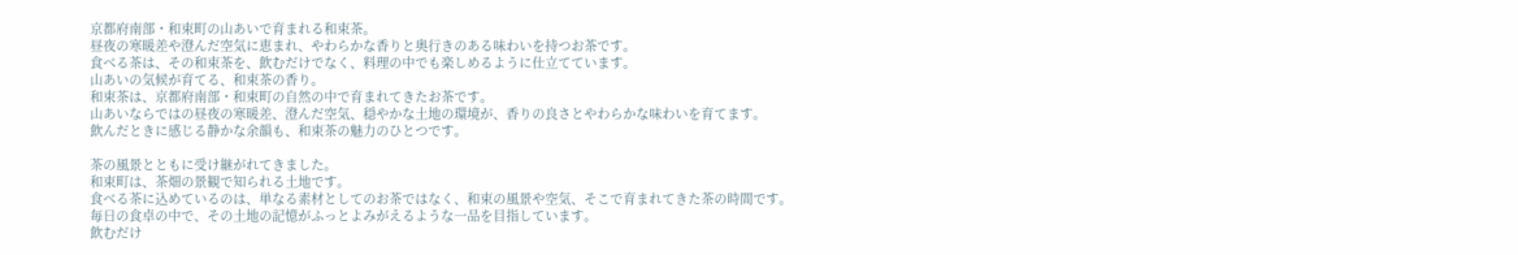京都府南部・和束町の山あいで育まれる和束茶。
昼夜の寒暖差や澄んだ空気に恵まれ、やわらかな香りと奥行きのある味わいを持つお茶です。
食べる茶は、その和束茶を、飲むだけでなく、料理の中でも楽しめるように仕立てています。
山あいの気候が育てる、和束茶の香り。
和束茶は、京都府南部・和束町の自然の中で育まれてきたお茶です。
山あいならではの昼夜の寒暖差、澄んだ空気、穏やかな土地の環境が、香りの良さとやわらかな味わいを育てます。
飲んだときに感じる静かな余韻も、和束茶の魅力のひとつです。

茶の風景とともに受け継がれてきました。
和束町は、茶畑の景観で知られる土地です。
食べる茶に込めているのは、単なる素材としてのお茶ではなく、和束の風景や空気、そこで育まれてきた茶の時間です。
毎日の食卓の中で、その土地の記憶がふっとよみがえるような一品を目指しています。
飲むだけ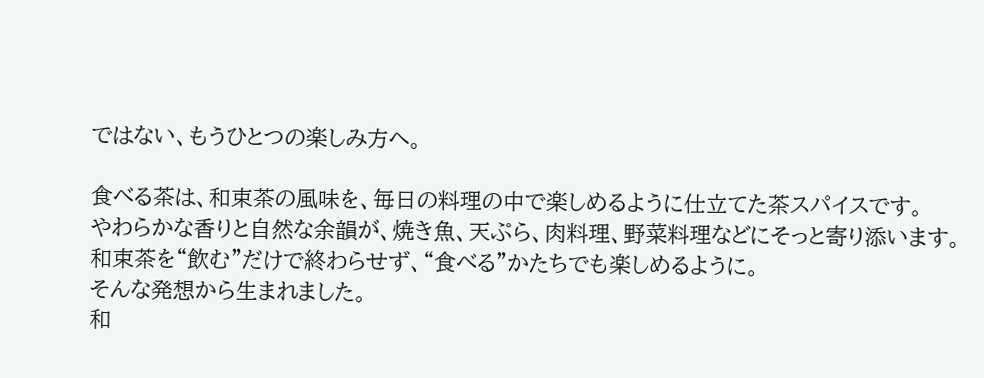ではない、もうひとつの楽しみ方へ。

食べる茶は、和束茶の風味を、毎日の料理の中で楽しめるように仕立てた茶スパイスです。
やわらかな香りと自然な余韻が、焼き魚、天ぷら、肉料理、野菜料理などにそっと寄り添います。
和束茶を“飲む”だけで終わらせず、“食べる”かたちでも楽しめるように。
そんな発想から生まれました。
和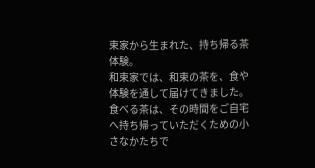束家から生まれた、持ち帰る茶体験。
和束家では、和束の茶を、食や体験を通して届けてきました。
食べる茶は、その時間をご自宅へ持ち帰っていただくための小さなかたちで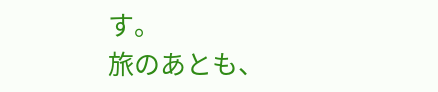す。
旅のあとも、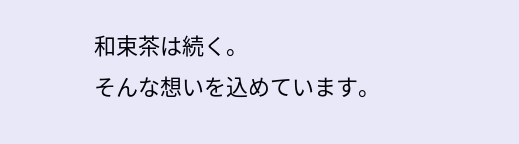和束茶は続く。
そんな想いを込めています。